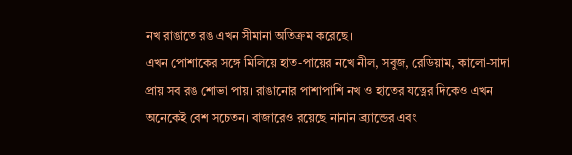নখ রাঙাতে রঙ এখন সীমানা অতিক্রম করেছে।
এখন পোশাকের সঙ্গে মিলিয়ে হাত-পায়ের নখে নীল, সবুজ, রেডিয়াম, কালো-সাদা
প্রায় সব রঙ শোভা পায়। রাঙানোর পাশাপাশি নখ ও হাতের যত্নের দিকেও এখন
অনেকেই বেশ সচেতন। বাজারেও রয়েছে নানান ব্র্যান্ডের এবং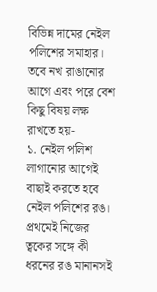বিভিন্ন দামের নেইল
পলিশের সমাহার।
তবে নখ রাঙানোর আগে এবং পরে বেশ কিছু বিষয় লক্ষ রাখতে হয়-
১. নেইল পলিশ লাগানোর আগেই বাছাই করতে হবে
নেইল পলিশের রঙ। প্রথমেই নিজের ত্বকের সঙ্গে কী ধরনের রঙ মানানসই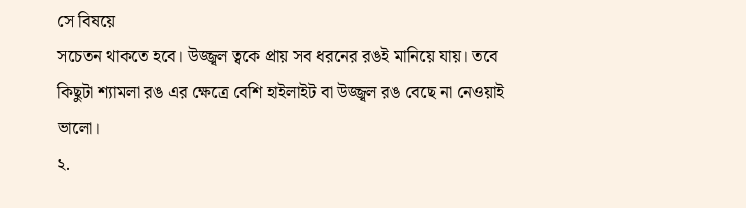সে বিষয়ে
সচেতন থাকতে হবে। উজ্জ্বল ত্বকে প্রায় সব ধরনের রঙই মানিয়ে যায়। তবে
কিছুটা শ্যামলা রঙ এর ক্ষেত্রে বেশি হাইলাইট বা উজ্জ্বল রঙ বেছে না নেওয়াই
ভালো।
২.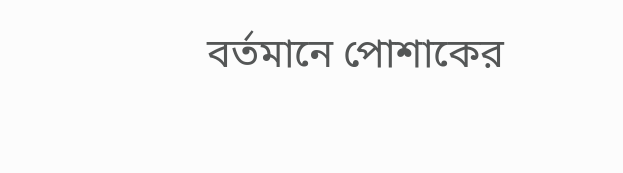বর্তমানে পোশাকের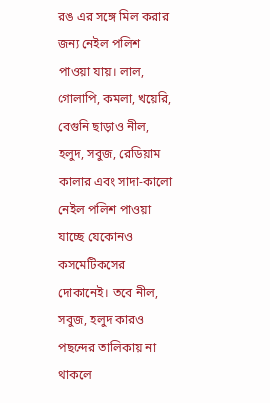রঙ এর সঙ্গে মিল করার
জন্য নেইল পলিশ পাওয়া যায়। লাল, গোলাপি, কমলা, খয়েরি, বেগুনি ছাড়াও নীল,
হলুদ, সবুজ, রেডিয়াম কালার এবং সাদা-কালো নেইল পলিশ পাওয়া যাচ্ছে যেকোনও
কসমেটিকসের দোকানেই। তবে নীল, সবুজ, হলুদ কারও পছন্দের তালিকায় না থাকলে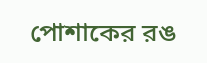পোশাকের রঙ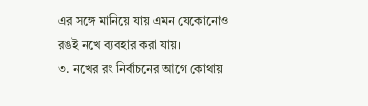এর সঙ্গে মানিয়ে যায় এমন যেকোনোও রঙই নখে ব্যবহার করা যায়।
৩. নখের রং নির্বাচনের আগে কোথায়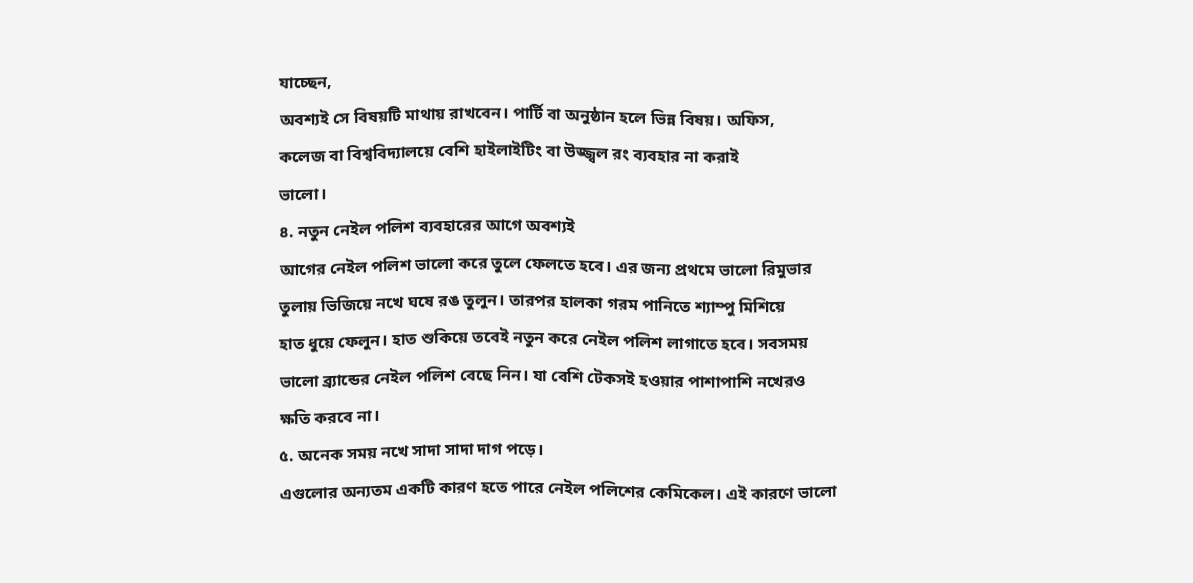যাচ্ছেন,
অবশ্যই সে বিষয়টি মাথায় রাখবেন। পার্টি বা অনুষ্ঠান হলে ভিন্ন বিষয়। অফিস,
কলেজ বা বিশ্ববিদ্যালয়ে বেশি হাইলাইটিং বা উজ্জ্বল রং ব্যবহার না করাই
ভালো।
৪. নতুন নেইল পলিশ ব্যবহারের আগে অবশ্যই
আগের নেইল পলিশ ভালো করে তুলে ফেলতে হবে। এর জন্য প্রথমে ভালো রিমুভার
তুলায় ভিজিয়ে নখে ঘষে রঙ তুলুন। তারপর হালকা গরম পানিতে শ্যাম্পু মিশিয়ে
হাত ধুয়ে ফেলুন। হাত শুকিয়ে তবেই নতুন করে নেইল পলিশ লাগাতে হবে। সবসময়
ভালো ব্র্যান্ডের নেইল পলিশ বেছে নিন। যা বেশি টেকসই হওয়ার পাশাপাশি নখেরও
ক্ষতি করবে না।
৫. অনেক সময় নখে সাদা সাদা দাগ পড়ে।
এগুলোর অন্যতম একটি কারণ হতে পারে নেইল পলিশের কেমিকেল। এই কারণে ভালো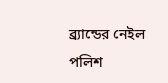ব্র্যান্ডের নেইল পলিশ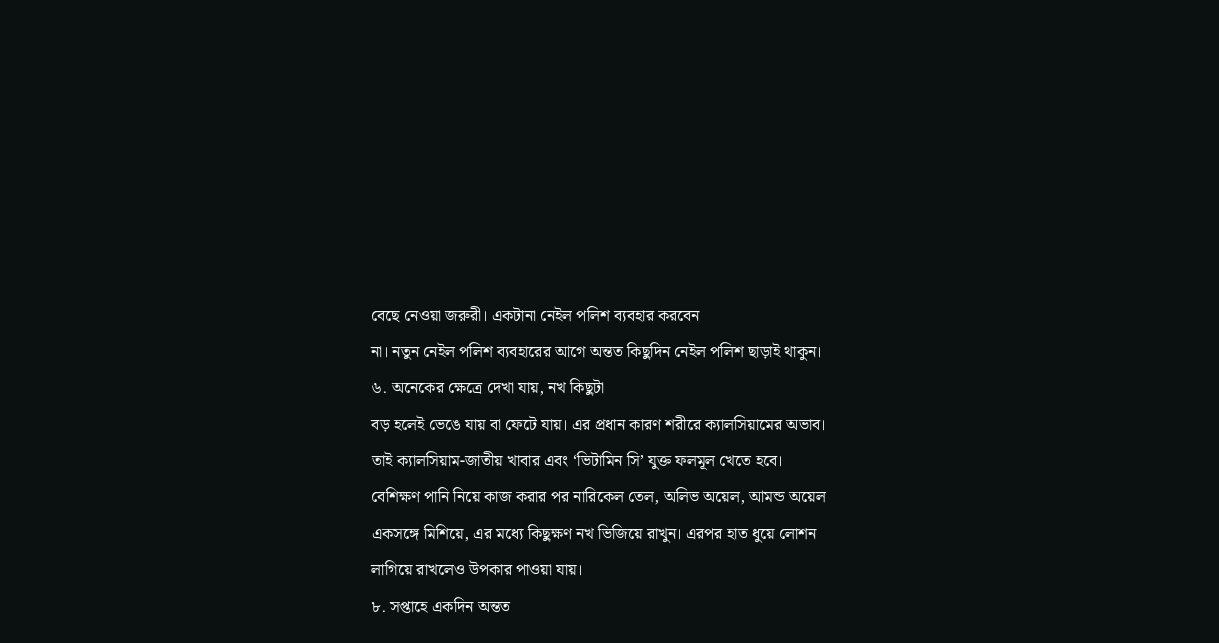বেছে নেওয়া জরুরী। একটানা নেইল পলিশ ব্যবহার করবেন
না। নতুন নেইল পলিশ ব্যবহারের আগে অন্তত কিছুদিন নেইল পলিশ ছাড়াই থাকুন।
৬. অনেকের ক্ষেত্রে দেখা যায়, নখ কিছুটা
বড় হলেই ভেঙে যায় বা ফেটে যায়। এর প্রধান কারণ শরীরে ক্যালসিয়ামের অভাব।
তাই ক্যালসিয়াম-জাতীয় খাবার এবং ‘ভিটামিন সি’ যুক্ত ফলমূল খেতে হবে।
বেশিক্ষণ পানি নিয়ে কাজ করার পর নারিকেল তেল, অলিভ অয়েল, আমন্ড অয়েল
একসঙ্গে মিশিয়ে, এর মধ্যে কিছুক্ষণ নখ ভিজিয়ে রাখুন। এরপর হাত ধুয়ে লোশন
লাগিয়ে রাখলেও উপকার পাওয়া যায়।
৮. সপ্তাহে একদিন অন্তত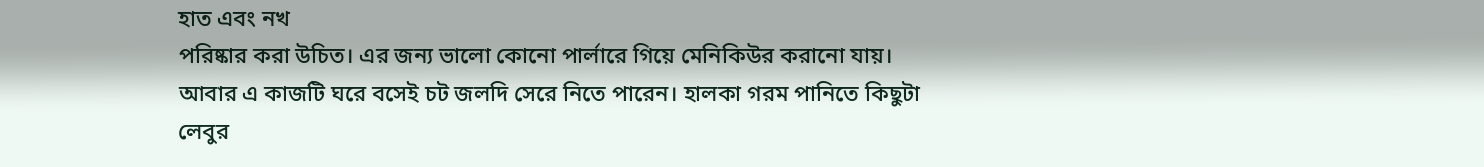হাত এবং নখ
পরিষ্কার করা উচিত। এর জন্য ভালো কোনো পার্লারে গিয়ে মেনিকিউর করানো যায়।
আবার এ কাজটি ঘরে বসেই চট জলদি সেরে নিতে পারেন। হালকা গরম পানিতে কিছুটা
লেবুর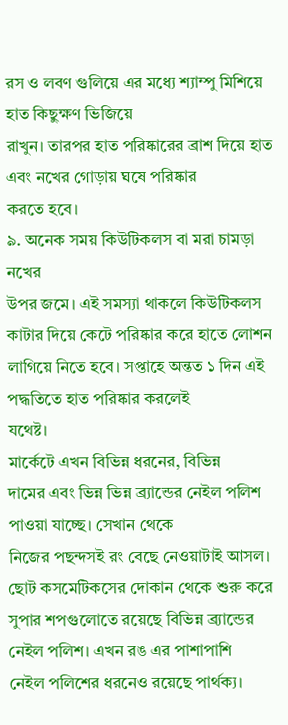রস ও লবণ গুলিয়ে এর মধ্যে শ্যাম্পু মিশিয়ে হাত কিছুক্ষণ ভিজিয়ে
রাখুন। তারপর হাত পরিষ্কারের ব্রাশ দিয়ে হাত এবং নখের গোড়ায় ঘষে পরিষ্কার
করতে হবে।
৯. অনেক সময় কিউটিকলস বা মরা চামড়া নখের
উপর জমে। এই সমস্যা থাকলে কিউটিকলস কাটার দিয়ে কেটে পরিষ্কার করে হাতে লোশন
লাগিয়ে নিতে হবে। সপ্তাহে অন্তত ১ দিন এই পদ্ধতিতে হাত পরিষ্কার করলেই
যথেষ্ট।
মার্কেটে এখন বিভিন্ন ধরনের, বিভিন্ন
দামের এবং ভিন্ন ভিন্ন ব্র্যান্ডের নেইল পলিশ পাওয়া যাচ্ছে। সেখান থেকে
নিজের পছন্দসই রং বেছে নেওয়াটাই আসল। ছোট কসমেটিকসের দোকান থেকে শুরু করে
সুপার শপগুলোতে রয়েছে বিভিন্ন ব্র্যান্ডের নেইল পলিশ। এখন রঙ এর পাশাপাশি
নেইল পলিশের ধরনেও রয়েছে পার্থক্য।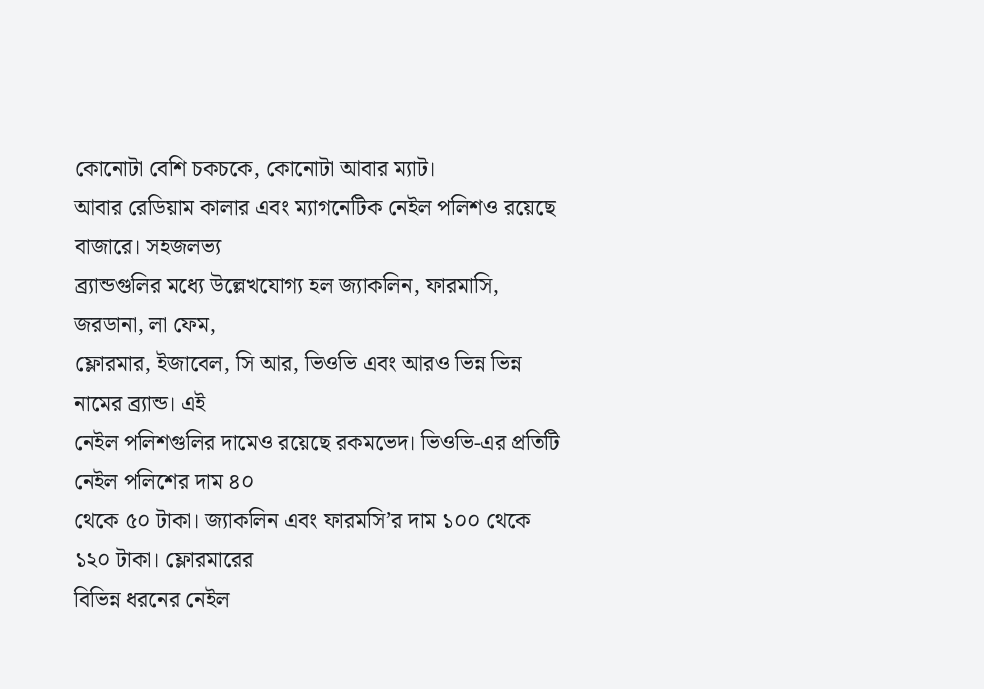কোনোটা বেশি চকচকে, কোনোটা আবার ম্যাট।
আবার রেডিয়াম কালার এবং ম্যাগনেটিক নেইল পলিশও রয়েছে বাজারে। সহজলভ্য
ব্র্যান্ডগুলির মধ্যে উল্লেখযোগ্য হল জ্যাকলিন, ফারমাসি, জরডানা, লা ফেম,
ফ্লোরমার, ইজাবেল, সি আর, ভিওভি এবং আরও ভিন্ন ভিন্ন নামের ব্র্যান্ড। এই
নেইল পলিশগুলির দামেও রয়েছে রকমভেদ। ভিওভি-এর প্রতিটি নেইল পলিশের দাম ৪০
থেকে ৫০ টাকা। জ্যাকলিন এবং ফারমসি’র দাম ১০০ থেকে ১২০ টাকা। ফ্লোরমারের
বিভিন্ন ধরনের নেইল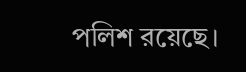পলিশ রয়েছে।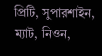প্রিটি, সুপারশাইন, ম্যাট, নিওন,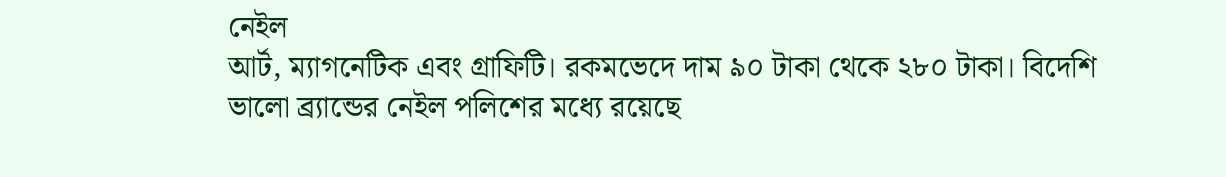নেইল
আর্ট, ম্যাগনেটিক এবং গ্রাফিটি। রকমভেদে দাম ৯০ টাকা থেকে ২৮০ টাকা। বিদেশি ভালো ব্র্যান্ডের নেইল পলিশের মধ্যে রয়েছে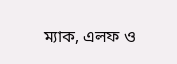ম্যাক, এলফ ও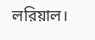লরিয়াল।